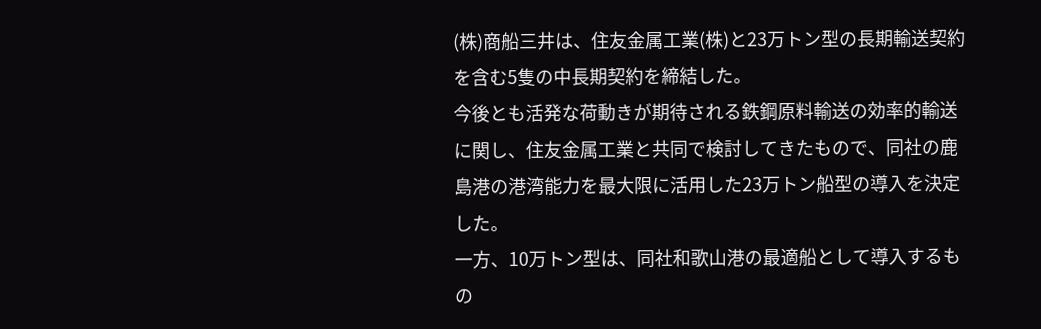(株)商船三井は、住友金属工業(株)と23万トン型の長期輸送契約を含む5隻の中長期契約を締結した。
今後とも活発な荷動きが期待される鉄鋼原料輸送の効率的輸送に関し、住友金属工業と共同で検討してきたもので、同社の鹿島港の港湾能力を最大限に活用した23万トン船型の導入を決定した。
一方、10万トン型は、同社和歌山港の最適船として導入するもの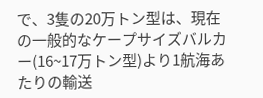で、3隻の20万トン型は、現在の一般的なケープサイズバルカー(16~17万トン型)より1航海あたりの輸送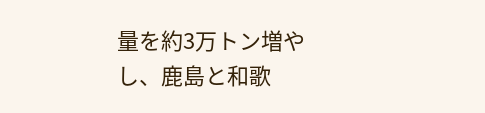量を約3万トン増やし、鹿島と和歌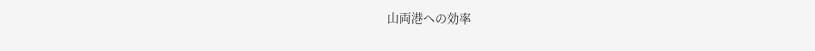山両港への効率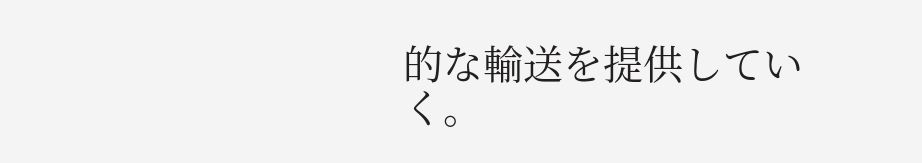的な輸送を提供していく。